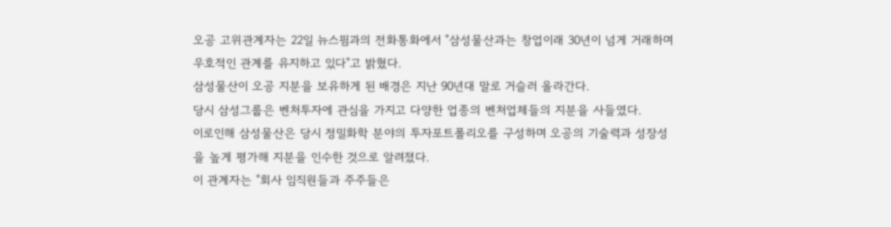오공 고위관계자는 22일 뉴스핌과의 전화통화에서 "삼성물산과는 창업이래 30년이 넘게 거래하며 우호적인 관계를 유지하고 있다"고 밝혔다.
삼성물산이 오공 지분을 보유하게 된 배경은 지난 90년대 말로 거슬러 올라간다.
당시 삼성그룹은 벤처투자에 관심을 가지고 다양한 업종의 벤처업체들의 지분을 사들였다.
이로인해 삼성물산은 당시 정밀화학 분야의 투자포트폴리오를 구성하며 오공의 기술력과 성장성을 높게 평가해 지분을 인수한 것으로 알려졌다.
이 관계자는 "회사 임직원들과 주주들은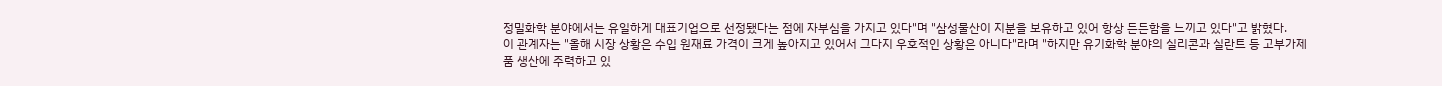정밀화학 분야에서는 유일하게 대표기업으로 선정됐다는 점에 자부심을 가지고 있다"며 "삼성물산이 지분을 보유하고 있어 항상 든든함을 느끼고 있다"고 밝혔다.
이 관계자는 "올해 시장 상황은 수입 원재료 가격이 크게 높아지고 있어서 그다지 우호적인 상황은 아니다"라며 "하지만 유기화학 분야의 실리콘과 실란트 등 고부가제품 생산에 주력하고 있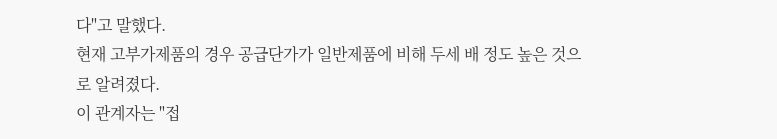다"고 말했다.
현재 고부가제품의 경우 공급단가가 일반제품에 비해 두세 배 정도 높은 것으로 알려졌다.
이 관계자는 "접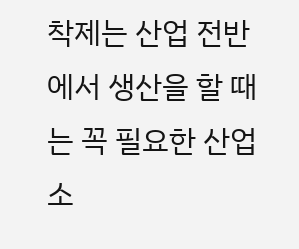착제는 산업 전반에서 생산을 할 때는 꼭 필요한 산업소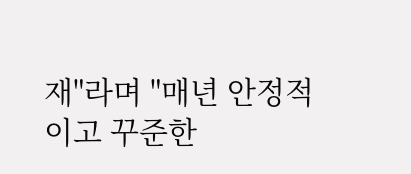재"라며 "매년 안정적이고 꾸준한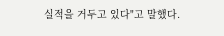실적을 거두고 있다"고 말했다.